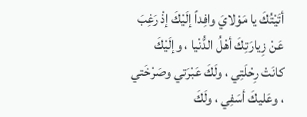أتَيْتُكَ يا مَوْلايَ وافِداً إلَيْكَ إذْ رَغِبَ عَنْ زِيارَتِكَ أهْلُ الدُّنْيا ، وإلَيْكَ كانَتْ رِحْلَتِي ، ولَكَ عَبْرَتي وصَرْخَتي ، وعَليكَ أسَفِي ، ولَكَ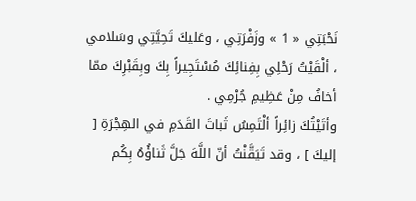نَحْبَتِي « 1 » وزَفْرَتِي ، وعَليكَ تَحِيَّتِي وسَلامي ، ألْقَيْتُ رَحْلِي بِفِنائِكَ مُسْتَجِيراً بِكَ وبِقَبْرِكَ ممّا أخافُ مِنْ عَظِيمِ جُرْمِي .
وأتَيْتُكَ زائِراً ألْتَمِسُ ثَباتَ القَدَمِ في الهِجْرَةِ [ إليكَ ] ، وقد تَيَقَّنْتُ أنّ اللَّهَ جَلَّ ثَناؤُهُ بِكُم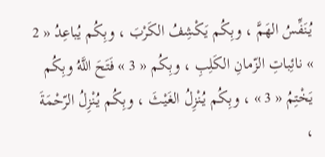يُنَفِّسُ الهَمَّ ، وبِكُم يَكْشِفُ الكَرْبَ ، وبِكُم يُباعِدُ « 2 » نائِباتِ الزّمانِ الكَلِبِ ، وبِكُم « 3 » فَتَحَ اللَّهُ وبِكُم يَخْتِمُ « 3 » ، وبِكُم يُنْزِلُ الغَيْثَ ، وبِكُم يُنْزِلُ الرّحْمَةَ ،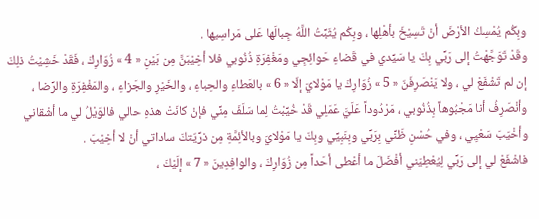وبِكُم يُمْسِكُ الأرْضَ أنْ تَسِيْخَ بأهْلِها ، وبِكُم يُثَبِّتُ اللَّهُ جِبالَها عَلى مَراسِيها .
وقَدْ تَوَجَّهْتُ إلى رَبِّي بِكَ يا سَيِّدي في قَضاءِ حَوائِجِي ومَغْفِرَةِ ذُنُوبي فلا أخِيْبَنَّ مِن بَيْنِ « 4 » زُوّارِكَ ، فَقَدْ خَشِيْتُ ذلِكَ إن لم تَشْفَعْ لي ، ولا يَنْصَرِفَنّ « 5 » زُوّارِكَ يا مَوْلايَ إلّا « 6 » بالعَطاءِ والحِباءِ ، والخَيْرِ والجَزاءِ ، والمَغْفِرَةِ والرِّضا ، وأنْصَرِفُ أنا مَجْبُوهاً بِذُنُوبي ، مَرْدُوداً عَلَيَّ عَمَلِي قَدْ خُيِّبْتُ لِما سَلَفَ مِنِّي فإنْ كانَتْ هذهِ حالي فالوَيْلُ لي ما أشْقاني وأخْيَبَ سَعْيِي ، وفي حُسْنِ ظَنِّي بِرَبِّي وبِنَبِيِّي وبِكَ يا مَوْلايَ وبالأئِمَّةِ مِن ذرِّيّتكَ ساداتي أنْ لا أخِيْبَ .
فاشْفَعْ لي إلى رَبِّي لِيُعْطِيَني أفْضَلَ ما أعْطى أحَداً مِن زُوّارِكَ ، والوافِدِينَ « 7 » إلَيْكَ ،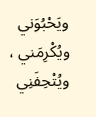ويَحْبُوَني ويُكْرِمَني ، ويُتْحِفَنِي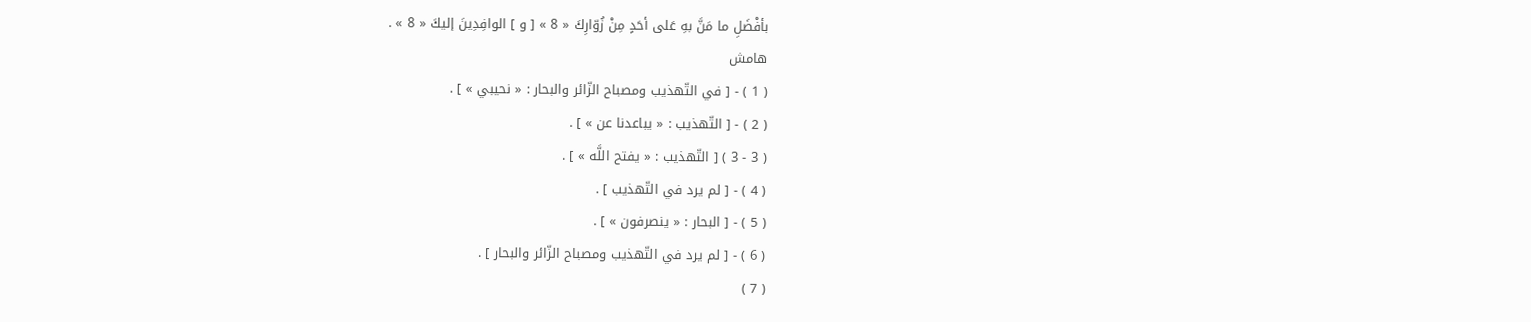بأفْضَلِ ما مَنَّ بهِ عَلى أحَدٍ مِنْ زُوّارِكَ « 8 » [ و ] الوافِدِينَ إليكَ « 8 » .
هامش
( 1 ) - [ في التّهذيب ومصباح الزّائر والبحار : « نحيبي » ] .
( 2 ) - [ التّهذيب : « يباعدنا عن » ] .
( 3 - 3 ) [ التّهذيب : « يفتح اللَّه » ] .
( 4 ) - [ لم يرد في التّهذيب ] .
( 5 ) - [ البحار : « ينصرفون » ] .
( 6 ) - [ لم يرد في التّهذيب ومصباح الزّائر والبحار ] .
( 7 )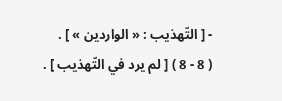- [ التّهذيب : « الواردين » ] .
( 8 - 8 ) [ لم يرد في التّهذيب ] .